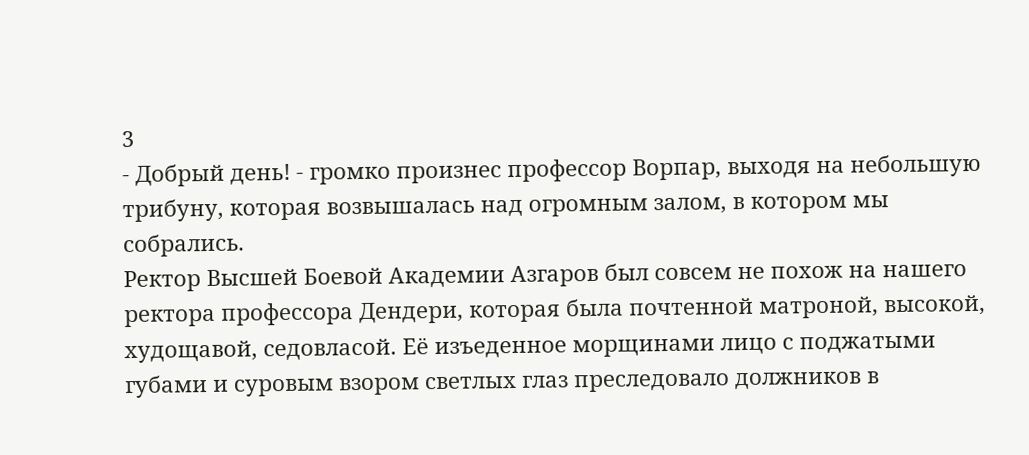3
- Добрый день! - громко произнес профессор Ворпар, выходя на небольшую трибуну, которая возвышалась над огромным залом, в котором мы собрались.
Ректор Высшей Боевой Академии Азгаров был совсем не похож на нашего ректора профессора Дендери, которая была почтенной матроной, высокой, худощавой, седовласой. Её изъеденное морщинами лицо с поджатыми губами и суровым взором светлых глаз преследовало должников в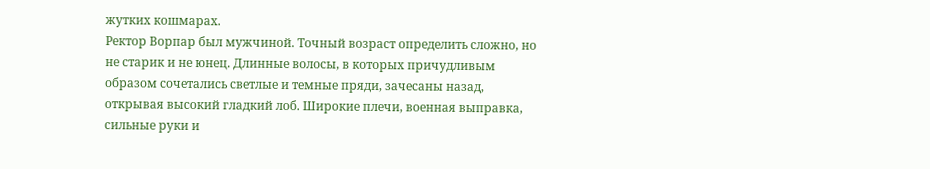жутких кошмарах.
Ректор Ворпар был мужчиной. Точный возраст определить сложно, но не старик и не юнец. Длинные волосы, в которых причудливым образом сочетались светлые и темные пряди, зачесаны назад, открывая высокий гладкий лоб. Широкие плечи, военная выправка, сильные руки и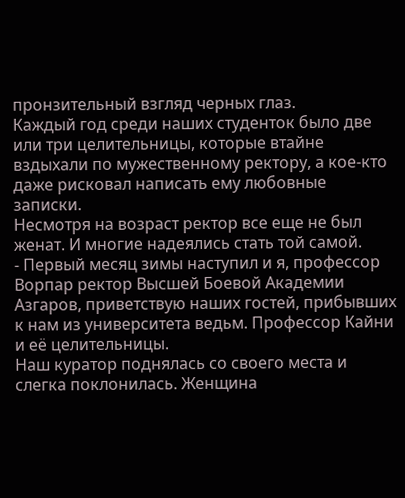пронзительный взгляд черных глаз.
Каждый год среди наших студенток было две или три целительницы, которые втайне вздыхали по мужественному ректору, а кое-кто даже рисковал написать ему любовные записки.
Несмотря на возраст ректор все еще не был женат. И многие надеялись стать той самой.
- Первый месяц зимы наступил и я, профессор Ворпар ректор Высшей Боевой Академии Азгаров, приветствую наших гостей, прибывших к нам из университета ведьм. Профессор Кайни и её целительницы.
Наш куратор поднялась со своего места и слегка поклонилась. Женщина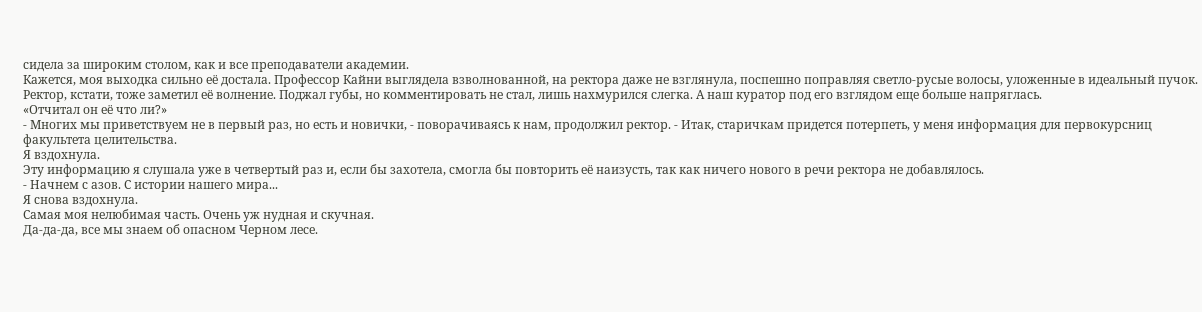сидела за широким столом, как и все преподаватели академии.
Кажется, моя выходка сильно её достала. Профессор Кайни выглядела взволнованной, на ректора даже не взглянула, поспешно поправляя светло-русые волосы, уложенные в идеальный пучок.
Ректор, кстати, тоже заметил её волнение. Поджал губы, но комментировать не стал, лишь нахмурился слегка. А наш куратор под его взглядом еще больше напряглась.
«Отчитал он её что ли?»
- Многих мы приветствуем не в первый раз, но есть и новички, - поворачиваясь к нам, продолжил ректор. - Итак, старичкам придется потерпеть, у меня информация для первокурсниц факультета целительства.
Я вздохнула.
Эту информацию я слушала уже в четвертый раз и, если бы захотела, смогла бы повторить её наизусть, так как ничего нового в речи ректора не добавлялось.
- Начнем с азов. С истории нашего мира...
Я снова вздохнула.
Самая моя нелюбимая часть. Очень уж нудная и скучная.
Да-да-да, все мы знаем об опасном Черном лесе.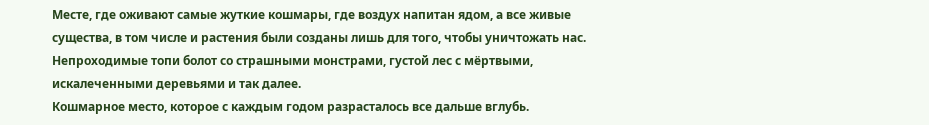Месте, где оживают самые жуткие кошмары, где воздух напитан ядом, а все живые существа, в том числе и растения были созданы лишь для того, чтобы уничтожать нас. Непроходимые топи болот со страшными монстрами, густой лес с мёртвыми, искалеченными деревьями и так далее.
Кошмарное место, которое с каждым годом разрасталось все дальше вглубь.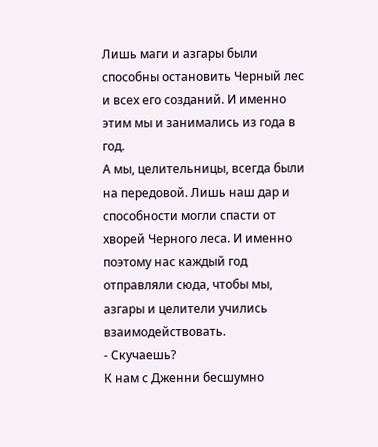Лишь маги и азгары были способны остановить Черный лес и всех его созданий. И именно этим мы и занимались из года в год.
А мы, целительницы, всегда были на передовой. Лишь наш дар и способности могли спасти от хворей Черного леса. И именно поэтому нас каждый год отправляли сюда, чтобы мы, азгары и целители учились взаимодействовать.
- Скучаешь?
К нам с Дженни бесшумно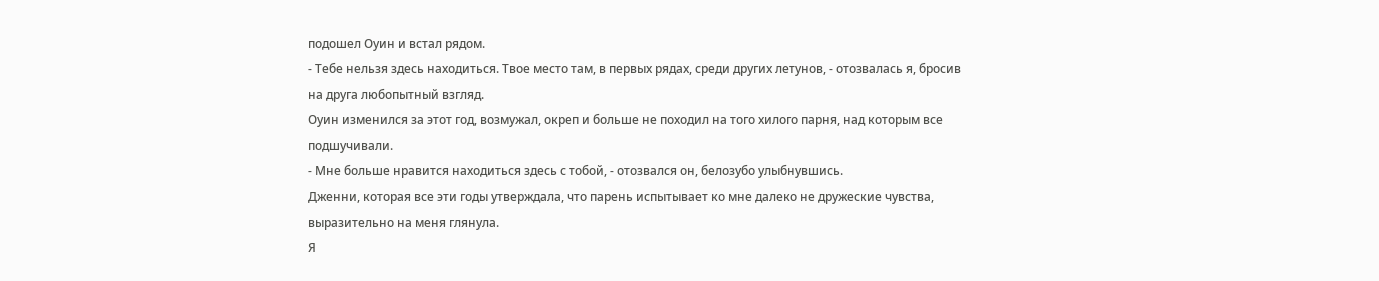подошел Оуин и встал рядом.
- Тебе нельзя здесь находиться. Твое место там, в первых рядах, среди других летунов, - отозвалась я, бросив на друга любопытный взгляд.
Оуин изменился за этот год, возмужал, окреп и больше не походил на того хилого парня, над которым все подшучивали.
- Мне больше нравится находиться здесь с тобой, - отозвался он, белозубо улыбнувшись.
Дженни, которая все эти годы утверждала, что парень испытывает ко мне далеко не дружеские чувства, выразительно на меня глянула.
Я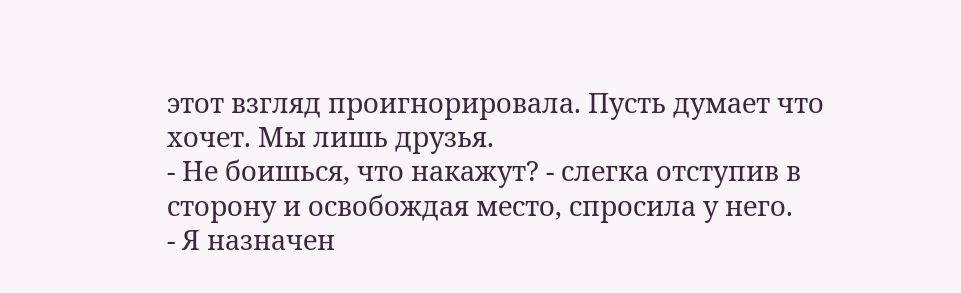этот взгляд проигнорировала. Пусть думает что хочет. Мы лишь друзья.
- Не боишься, что накажут? - слегка отступив в сторону и освобождая место, спросила у него.
- Я назначен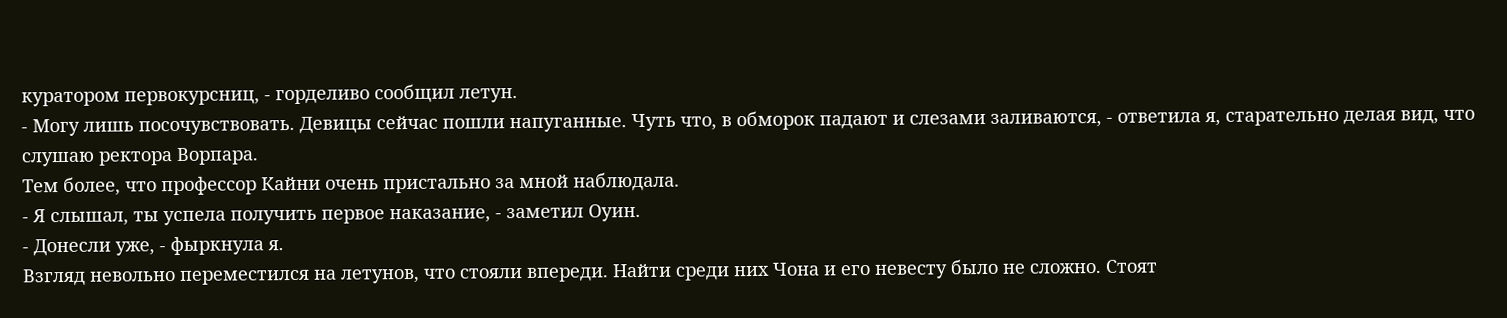куратором первокурсниц, - горделиво сообщил летун.
- Могу лишь посочувствовать. Девицы сейчас пошли напуганные. Чуть что, в обморок падают и слезами заливаются, - ответила я, старательно делая вид, что слушаю ректора Ворпара.
Тем более, что профессор Кайни очень пристально за мной наблюдала.
- Я слышал, ты успела получить первое наказание, - заметил Оуин.
- Донесли уже, - фыркнула я.
Взгляд невольно переместился на летунов, что стояли впереди. Найти среди них Чона и его невесту было не сложно. Стоят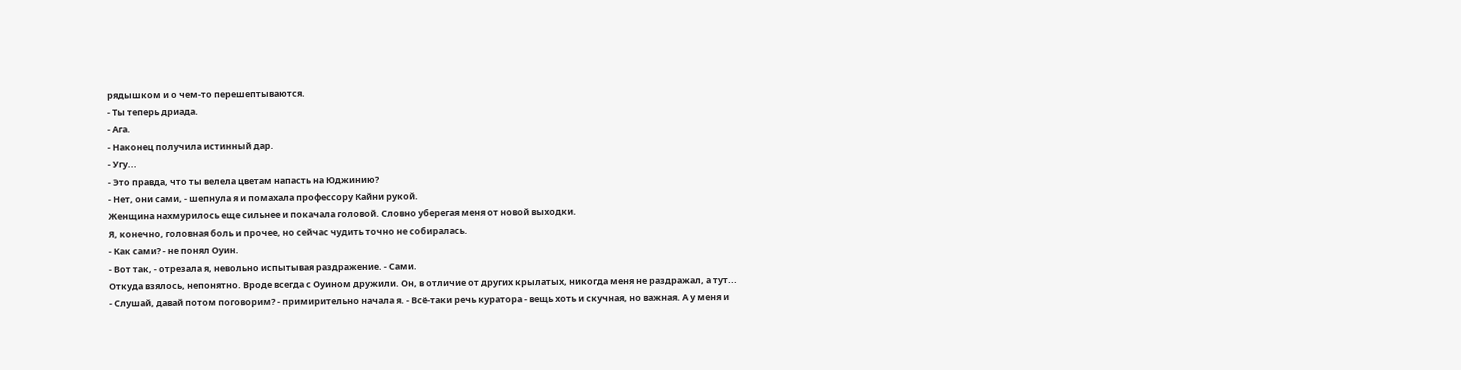рядышком и о чем-то перешептываются.
- Ты теперь дриада.
- Ага.
- Наконец получила истинный дар.
- Угу...
- Это правда, что ты велела цветам напасть на Юджинию?
- Нет, они сами, - шепнула я и помахала профессору Кайни рукой.
Женщина нахмурилось еще сильнее и покачала головой. Словно уберегая меня от новой выходки.
Я, конечно, головная боль и прочее, но сейчас чудить точно не собиралась.
- Как сами? - не понял Оуин.
- Вот так, - отрезала я, невольно испытывая раздражение. - Сами.
Откуда взялось, непонятно. Вроде всегда с Оуином дружили. Он, в отличие от других крылатых, никогда меня не раздражал, а тут...
- Слушай, давай потом поговорим? - примирительно начала я. - Всё-таки речь куратора - вещь хоть и скучная, но важная. А у меня и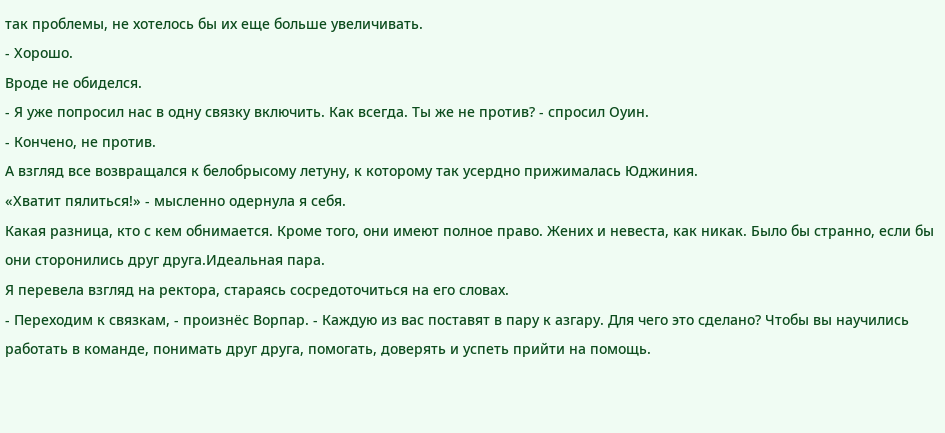так проблемы, не хотелось бы их еще больше увеличивать.
- Хорошо.
Вроде не обиделся.
- Я уже попросил нас в одну связку включить. Как всегда. Ты же не против? - спросил Оуин.
- Кончено, не против.
А взгляд все возвращался к белобрысому летуну, к которому так усердно прижималась Юджиния.
«Хватит пялиться!» - мысленно одернула я себя.
Какая разница, кто с кем обнимается. Кроме того, они имеют полное право. Жених и невеста, как никак. Было бы странно, если бы они сторонились друг друга.Идеальная пара.
Я перевела взгляд на ректора, стараясь сосредоточиться на его словах.
- Переходим к связкам, - произнёс Ворпар. - Каждую из вас поставят в пару к азгару. Для чего это сделано? Чтобы вы научились работать в команде, понимать друг друга, помогать, доверять и успеть прийти на помощь.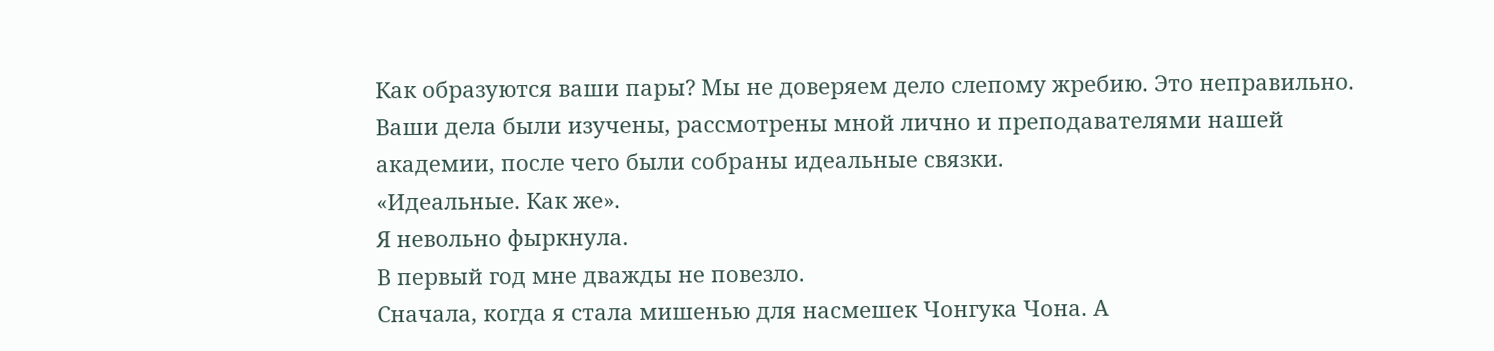Как образуются ваши пары? Мы не доверяем дело слепому жребию. Это неправильно. Ваши дела были изучены, рассмотрены мной лично и преподавателями нашей академии, после чего были собраны идеальные связки.
«Идеальные. Как же».
Я невольно фыркнула.
В первый год мне дважды не повезло.
Сначала, когда я стала мишенью для насмешек Чонгука Чона. А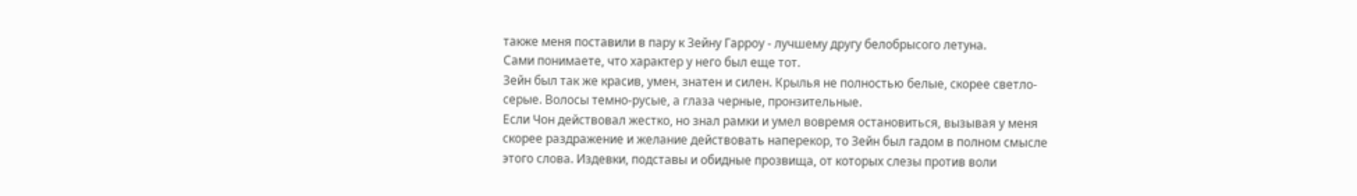также меня поставили в пару к Зейну Гарроу - лучшему другу белобрысого летуна.
Сами понимаете, что характер у него был еще тот.
Зейн был так же красив, умен, знатен и силен. Крылья не полностью белые, скорее светло-серые. Волосы темно-русые, а глаза черные, пронзительные.
Если Чон действовал жестко, но знал рамки и умел вовремя остановиться, вызывая у меня скорее раздражение и желание действовать наперекор, то Зейн был гадом в полном смысле этого слова. Издевки, подставы и обидные прозвища, от которых слезы против воли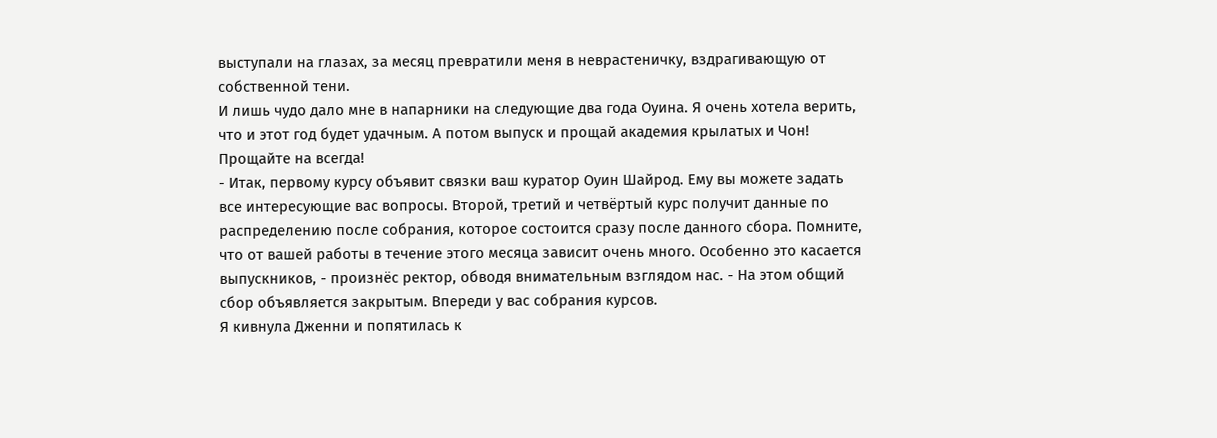выступали на глазах, за месяц превратили меня в неврастеничку, вздрагивающую от собственной тени.
И лишь чудо дало мне в напарники на следующие два года Оуина. Я очень хотела верить, что и этот год будет удачным. А потом выпуск и прощай академия крылатых и Чон! Прощайте на всегда!
- Итак, первому курсу объявит связки ваш куратор Оуин Шайрод. Ему вы можете задать все интересующие вас вопросы. Второй, третий и четвёртый курс получит данные по распределению после собрания, которое состоится сразу после данного сбора. Помните, что от вашей работы в течение этого месяца зависит очень много. Особенно это касается выпускников, - произнёс ректор, обводя внимательным взглядом нас. - На этом общий сбор объявляется закрытым. Впереди у вас собрания курсов.
Я кивнула Дженни и попятилась к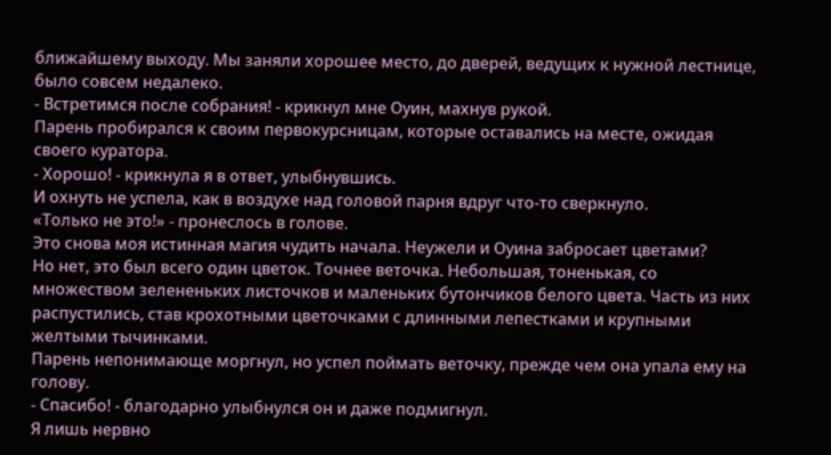ближайшему выходу. Мы заняли хорошее место, до дверей, ведущих к нужной лестнице, было совсем недалеко.
- Встретимся после собрания! - крикнул мне Оуин, махнув рукой.
Парень пробирался к своим первокурсницам, которые оставались на месте, ожидая своего куратора.
- Хорошо! - крикнула я в ответ, улыбнувшись.
И охнуть не успела, как в воздухе над головой парня вдруг что-то сверкнуло.
«Только не это!» - пронеслось в голове.
Это снова моя истинная магия чудить начала. Неужели и Оуина забросает цветами?
Но нет, это был всего один цветок. Точнее веточка. Небольшая, тоненькая, со множеством зелененьких листочков и маленьких бутончиков белого цвета. Часть из них распустились, став крохотными цветочками с длинными лепестками и крупными желтыми тычинками.
Парень непонимающе моргнул, но успел поймать веточку, прежде чем она упала ему на голову.
- Спасибо! - благодарно улыбнулся он и даже подмигнул.
Я лишь нервно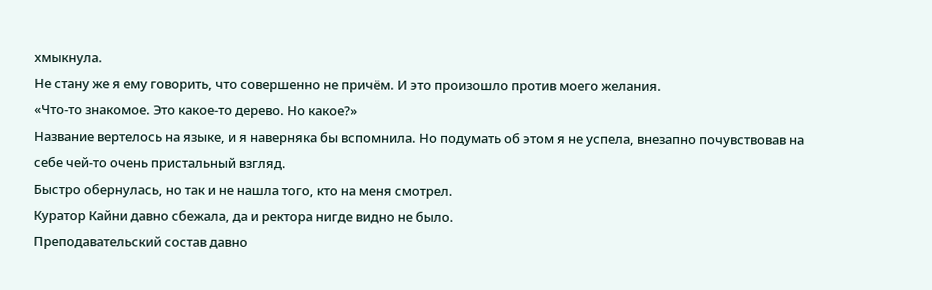хмыкнула.
Не стану же я ему говорить, что совершенно не причём. И это произошло против моего желания.
«Что-то знакомое. Это какое-то дерево. Но какое?»
Название вертелось на языке, и я наверняка бы вспомнила. Но подумать об этом я не успела, внезапно почувствовав на себе чей-то очень пристальный взгляд.
Быстро обернулась, но так и не нашла того, кто на меня смотрел.
Куратор Кайни давно сбежала, да и ректора нигде видно не было.
Преподавательский состав давно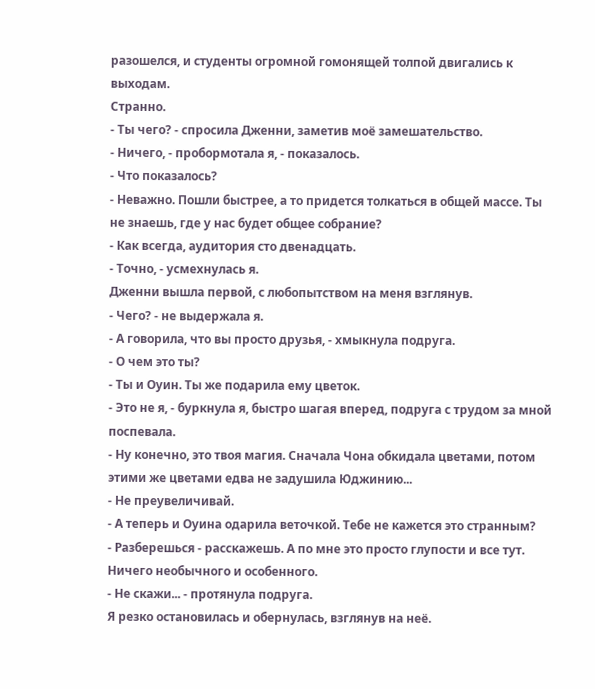разошелся, и студенты огромной гомонящей толпой двигались к выходам.
Странно.
- Ты чего? - спросила Дженни, заметив моё замешательство.
- Ничего, - пробормотала я, - показалось.
- Что показалось?
- Неважно. Пошли быстрее, а то придется толкаться в общей массе. Ты не знаешь, где у нас будет общее собрание?
- Как всегда, аудитория сто двенадцать.
- Точно, - усмехнулась я.
Дженни вышла первой, с любопытством на меня взглянув.
- Чего? - не выдержала я.
- А говорила, что вы просто друзья, - хмыкнула подруга.
- О чем это ты?
- Ты и Оуин. Ты же подарила ему цветок.
- Это не я, - буркнула я, быстро шагая вперед, подруга с трудом за мной поспевала.
- Ну конечно, это твоя магия. Сначала Чона обкидала цветами, потом этими же цветами едва не задушила Юджинию...
- Не преувеличивай.
- А теперь и Оуина одарила веточкой. Тебе не кажется это странным?
- Разберешься - расскажешь. А по мне это просто глупости и все тут. Ничего необычного и особенного.
- Не скажи... - протянула подруга.
Я резко остановилась и обернулась, взглянув на неё.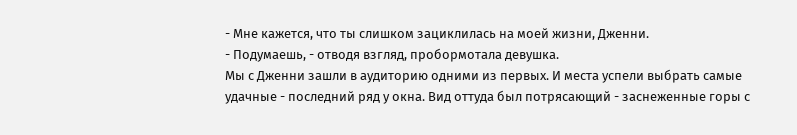- Мне кажется, что ты слишком зациклилась на моей жизни, Дженни.
- Подумаешь, - отводя взгляд, пробормотала девушка.
Мы с Дженни зашли в аудиторию одними из первых. И места успели выбрать самые удачные - последний ряд у окна. Вид оттуда был потрясающий - заснеженные горы с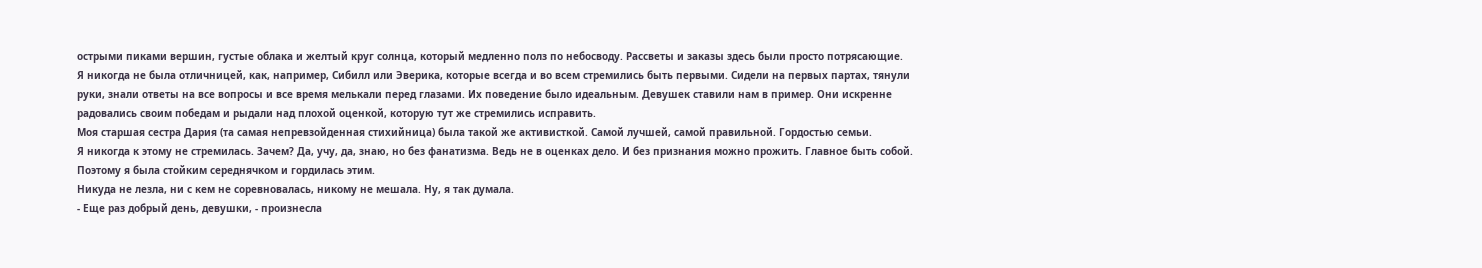острыми пиками вершин, густые облака и желтый круг солнца, который медленно полз по небосводу. Рассветы и заказы здесь были просто потрясающие.
Я никогда не была отличницей, как, например, Сибилл или Эверика, которые всегда и во всем стремились быть первыми. Сидели на первых партах, тянули руки, знали ответы на все вопросы и все время мелькали перед глазами. Их поведение было идеальным. Девушек ставили нам в пример. Они искренне радовались своим победам и рыдали над плохой оценкой, которую тут же стремились исправить.
Моя старшая сестра Дария (та самая непревзойденная стихийница) была такой же активисткой. Самой лучшей, самой правильной. Гордостью семьи.
Я никогда к этому не стремилась. Зачем? Да, учу, да, знаю, но без фанатизма. Ведь не в оценках дело. И без признания можно прожить. Главное быть собой.
Поэтому я была стойким середнячком и гордилась этим.
Никуда не лезла, ни с кем не соревновалась, никому не мешала. Ну, я так думала.
- Еще раз добрый день, девушки, - произнесла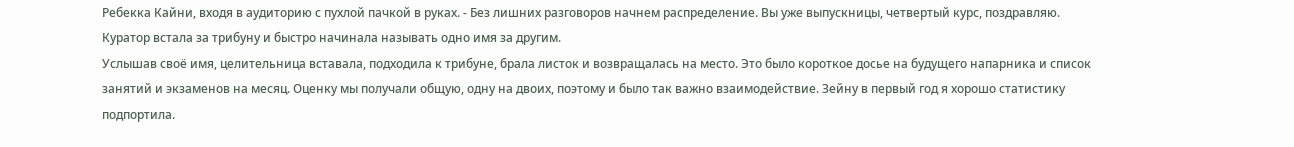Ребекка Кайни, входя в аудиторию с пухлой пачкой в руках. - Без лишних разговоров начнем распределение. Вы уже выпускницы, четвертый курс, поздравляю.
Куратор встала за трибуну и быстро начинала называть одно имя за другим.
Услышав своё имя, целительница вставала, подходила к трибуне, брала листок и возвращалась на место. Это было короткое досье на будущего напарника и список занятий и экзаменов на месяц. Оценку мы получали общую, одну на двоих, поэтому и было так важно взаимодействие. Зейну в первый год я хорошо статистику подпортила.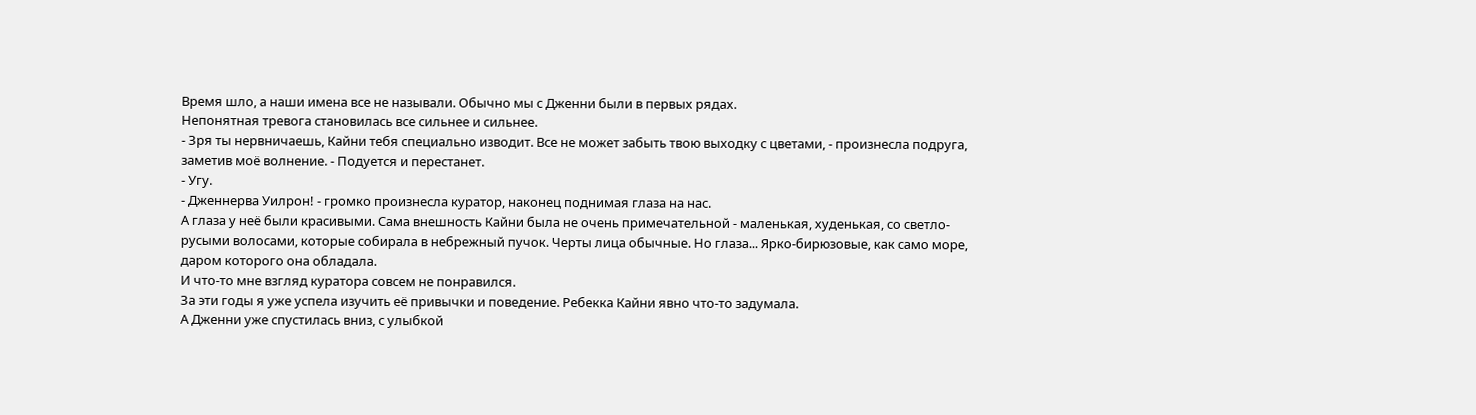Время шло, а наши имена все не называли. Обычно мы с Дженни были в первых рядах.
Непонятная тревога становилась все сильнее и сильнее.
- Зря ты нервничаешь, Кайни тебя специально изводит. Все не может забыть твою выходку с цветами, - произнесла подруга, заметив моё волнение. - Подуется и перестанет.
- Угу.
- Дженнерва Уилрон! - громко произнесла куратор, наконец поднимая глаза на нас.
А глаза у неё были красивыми. Сама внешность Кайни была не очень примечательной - маленькая, худенькая, со светло-русыми волосами, которые собирала в небрежный пучок. Черты лица обычные. Но глаза... Ярко-бирюзовые, как само море, даром которого она обладала.
И что-то мне взгляд куратора совсем не понравился.
За эти годы я уже успела изучить её привычки и поведение. Ребекка Кайни явно что-то задумала.
А Дженни уже спустилась вниз, с улыбкой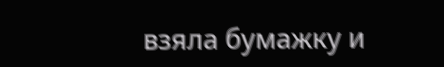взяла бумажку и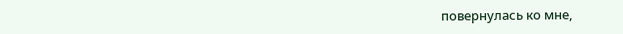повернулась ко мне,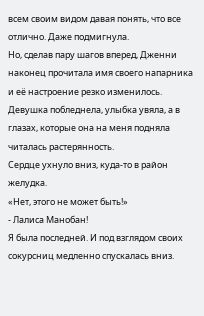всем своим видом давая понять, что все отлично. Даже подмигнула.
Но, сделав пару шагов вперед, Дженни наконец прочитала имя своего напарника и её настроение резко изменилось.
Девушка побледнела, улыбка увяла, а в глазах, которые она на меня подняла читалась растерянность.
Сердце ухнуло вниз, куда-то в район желудка.
«Нет, этого не может быть!»
- Лалиса Манобан!
Я была последней. И под взглядом своих сокурсниц медленно спускалась вниз.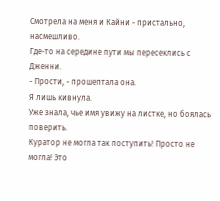Смотрела на меня и Кайни - пристально, насмешливо.
Где-то на середине пути мы пересеклись с Дженни.
- Прости, - прошептала она.
Я лишь кивнула.
Уже знала, чье имя увижу на листке, но боялась поверить.
Куратор не могла так поступить! Просто не могла! Это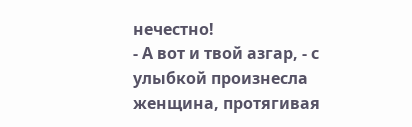нечестно!
- А вот и твой азгар, - с улыбкой произнесла женщина, протягивая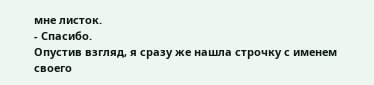мне листок.
- Спасибо.
Опустив взгляд, я сразу же нашла строчку с именем своего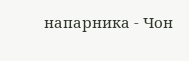напарника - Чон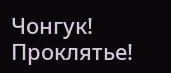Чонгук!
Проклятье!